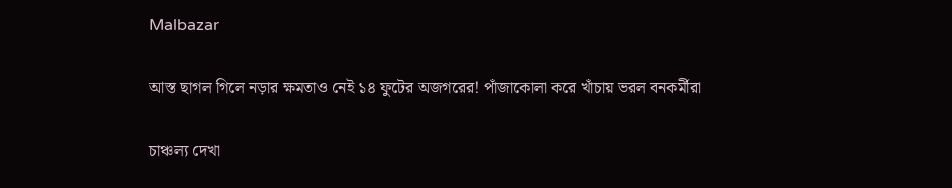Malbazar

আস্ত ছাগল গিলে নড়ার ক্ষমতাও নেই ১৪ ফুটের অজগরের! পাঁজাকোলা করে খাঁচায় ভরল বনকর্মীরা

চাঞ্চল্য দেখা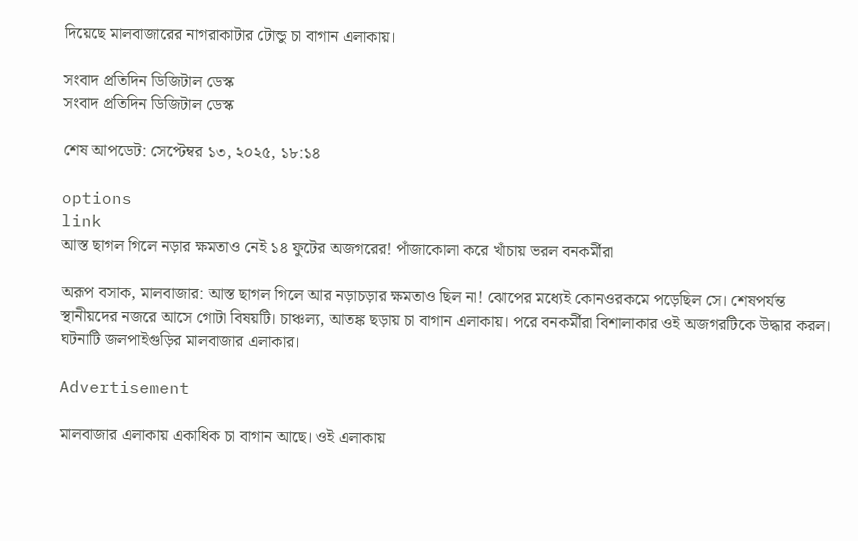দিয়েছে মালবাজারের নাগরাকাটার টোন্ডু চা বাগান এলাকায়।

সংবাদ প্রতিদিন ডিজিটাল ডেস্ক
সংবাদ প্রতিদিন ডিজিটাল ডেস্ক

শেষ আপডেট: সেপ্টেম্বর ১৩, ২০২৫, ১৮:১৪

options
link
আস্ত ছাগল গিলে নড়ার ক্ষমতাও নেই ১৪ ফুটের অজগরের! পাঁজাকোলা করে খাঁচায় ভরল বনকর্মীরা

অরূপ বসাক, মালবাজার: আস্ত ছাগল গিলে আর নড়াচড়ার ক্ষমতাও ছিল না! ঝোপের মধ্যেই কোনওরকমে পড়েছিল সে। শেষপর্যন্ত স্থানীয়দের নজরে আসে গোটা বিষয়টি। চাঞ্চল্য, আতঙ্ক ছড়ায় চা বাগান এলাকায়। পরে বনকর্মীরা বিশালাকার ওই অজগরটিকে উদ্ধার করল। ঘটনাটি জলপাইগুড়ির মালবাজার এলাকার।

Advertisement

মালবাজার এলাকায় একাধিক চা বাগান আছে। ওই এলাকায়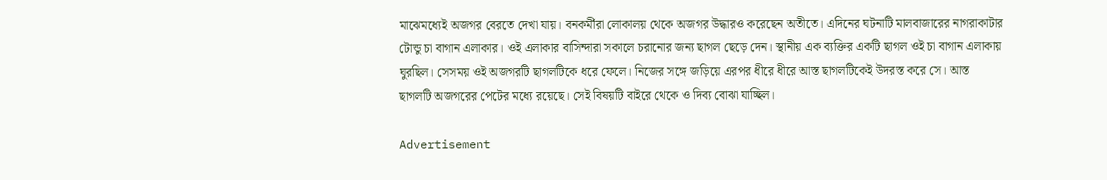মাঝেমধ্যেই অজগর বেরতে দেখা যায়। বনকর্মীরা লোকালয় থেকে অজগর উদ্ধারও করেছেন অতীতে। এদিনের ঘটনাটি মালবাজারের নাগরাকাটার টোন্ডু চা বাগান এলাকার। ওই এলাকার বাসিন্দারা সকালে চরানোর জন্য ছাগল ছেড়ে দেন। স্থানীয় এক ব্যক্তির একটি ছাগল ওই চা বাগান এলাকায় ঘুরছিল। সেসময় ওই অজগরটি ছাগলটিকে ধরে ফেলে। নিজের সঙ্গে জড়িয়ে এরপর ধীরে ধীরে আস্ত ছাগলটিকেই উদরস্ত করে সে। আস্ত ছাগলটি অজগরের পেটের মধ্যে রয়েছে। সেই বিষয়টি বাইরে থেকে ও দিব্য বোঝা যাচ্ছিল।

Advertisement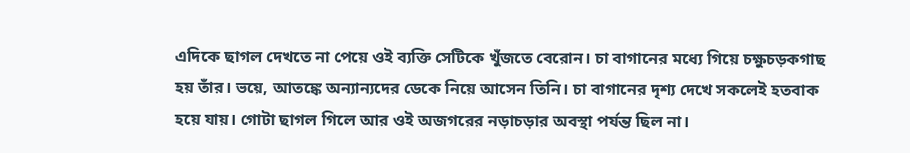এদিকে ছাগল দেখতে না পেয়ে ওই ব্যক্তি সেটিকে খুঁজতে বেরোন। চা বাগানের মধ্যে গিয়ে চক্ষুচড়কগাছ হয় তাঁর। ভয়ে, আতঙ্কে অন্যান্যদের ডেকে নিয়ে আসেন তিনি। চা বাগানের দৃশ্য দেখে সকলেই হতবাক হয়ে যায়। গোটা ছাগল গিলে আর ওই অজগরের নড়াচড়ার অবস্থা পর্যন্ত ছিল না।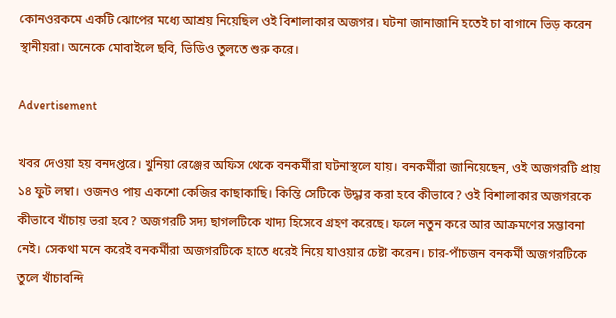কোনওরকমে একটি ঝোপের মধ্যে আশ্রয় নিয়েছিল ওই বিশালাকার অজগর। ঘটনা জানাজানি হতেই চা বাগানে ভিড় করেন স্থানীয়রা। অনেকে মোবাইলে ছবি, ভিডিও তুলতে শুরু করে।

Advertisement

খবর দেওয়া হয় বনদপ্তরে। খুনিয়া রেঞ্জের অফিস থেকে বনকর্মীরা ঘটনাস্থলে যায়। বনকর্মীরা জানিয়েছেন, ওই অজগরটি প্রায় ১৪ ফুট লম্বা। ওজনও পায় একশো কেজির কাছাকাছি। কিন্তি সেটিকে উদ্ধার করা হবে কীভাবে? ওই বিশালাকার অজগরকে কীভাবে খাঁচায় ভরা হবে? অজগরটি সদ্য ছাগলটিকে খাদ্য হিসেবে গ্রহণ করেছে। ফলে নতুন করে আর আক্রমণের সম্ভাবনা নেই। সেকথা মনে করেই বনকর্মীরা অজগরটিকে হাতে ধরেই নিয়ে যাওয়ার চেষ্টা করেন। চার-পাঁচজন বনকর্মী অজগরটিকে তুলে খাঁচাবন্দি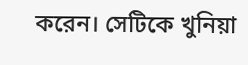করেন। সেটিকে খুনিয়া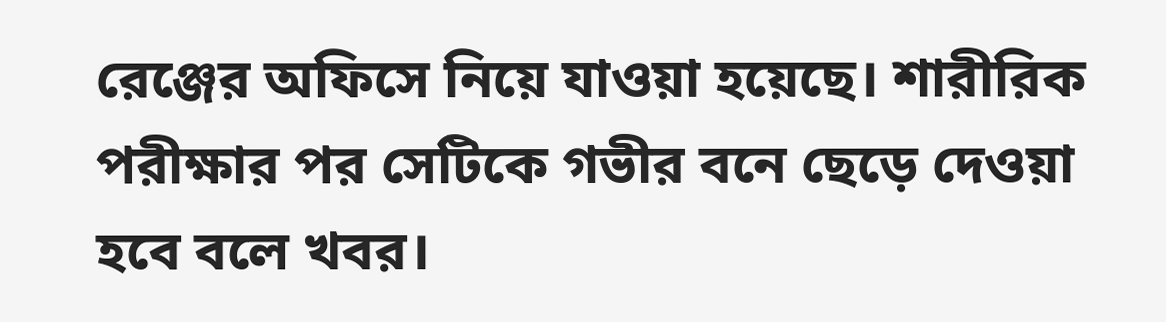রেঞ্জের অফিসে নিয়ে যাওয়া হয়েছে। শারীরিক পরীক্ষার পর সেটিকে গভীর বনে ছেড়ে দেওয়া হবে বলে খবর।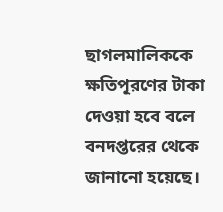ছাগলমালিককে ক্ষতিপূরণের টাকা দেওয়া হবে বলে বনদপ্তরের থেকে জানানো হয়েছে।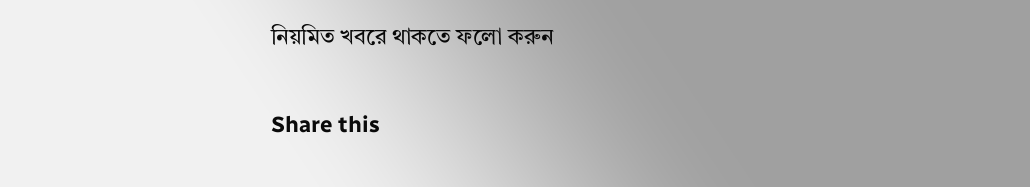নিয়মিত খবরে থাকতে ফলো করুন

Share this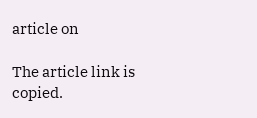article on

The article link is copied.